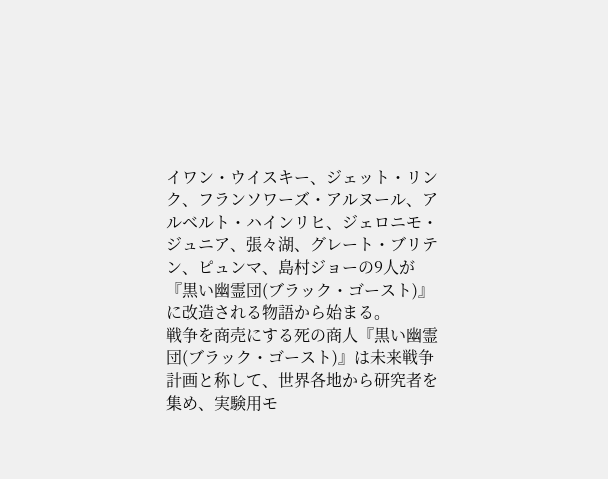イワン・ウイスキー、ジェット・リンク、フランソワーズ・アルヌール、アルベルト・ハインリヒ、ジェロニモ・ジュニア、張々湖、グレート・ブリテン、ピュンマ、島村ジョーの9人が
『黒い幽霊団(ブラック・ゴースト)』に改造される物語から始まる。
戦争を商売にする死の商人『黒い幽霊団(ブラック・ゴースト)』は未来戦争計画と称して、世界各地から研究者を集め、実験用モ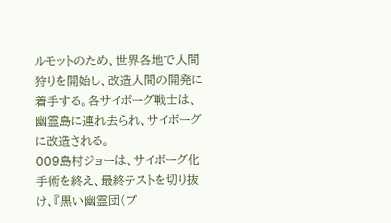ルモットのため、世界各地で人間狩りを開始し、改造人間の開発に着手する。各サイボーグ戦士は、幽霊島に連れ去られ、サイボーグに改造される。
009島村ジョーは、サイボーグ化手術を終え、最終テストを切り抜け、『黒い幽霊団(ブ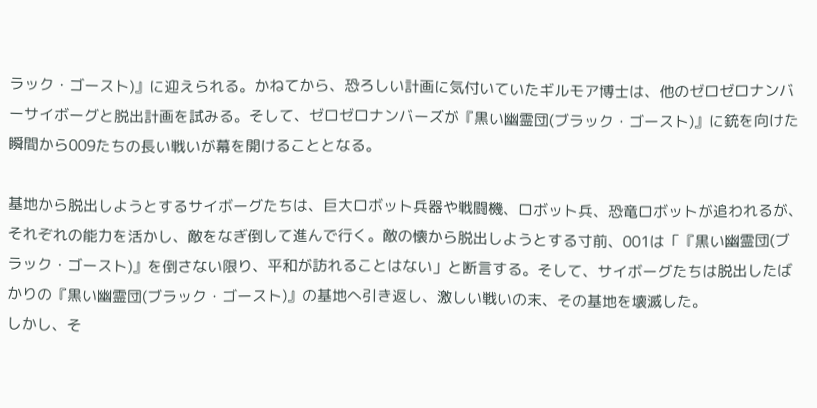ラック・ゴースト)』に迎えられる。かねてから、恐ろしい計画に気付いていたギルモア博士は、他のゼロゼロナンバーサイボーグと脱出計画を試みる。そして、ゼロゼロナンバーズが『黒い幽霊団(ブラック・ゴースト)』に銃を向けた瞬間から009たちの長い戦いが幕を開けることとなる。

基地から脱出しようとするサイボーグたちは、巨大ロボット兵器や戦闘機、ロボット兵、恐竜ロボットが追われるが、それぞれの能力を活かし、敵をなぎ倒して進んで行く。敵の懐から脱出しようとする寸前、001は「『黒い幽霊団(ブラック・ゴースト)』を倒さない限り、平和が訪れることはない」と断言する。そして、サイボーグたちは脱出したばかりの『黒い幽霊団(ブラック・ゴースト)』の基地へ引き返し、激しい戦いの末、その基地を壊滅した。
しかし、そ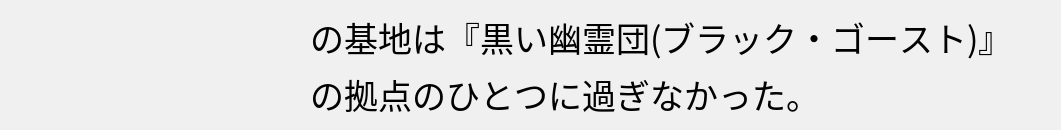の基地は『黒い幽霊団(ブラック・ゴースト)』の拠点のひとつに過ぎなかった。